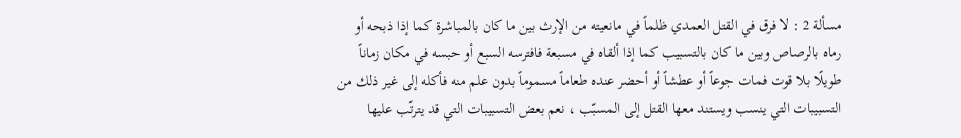مسألة 2 : لا فرق في القتل العمدي ظلماً في مانعيته من الإرث بين ما كان بالمباشرة كما إذا ذبحه أو رماه بالرصاص وبين ما كان بالتسبيب كما إذا ألقاه في مسبعة فافترسه السبع أو حبسه في مكان زماناً طويلًا بلا قوت فمات جوعاً أو عطشاً أو أحضر عنده طعاماً مسموماً بدون علم منه فأكله إلى غير ذلك من التسبيبات التي ينسب ويستند معها القتل إلى المسبّب ، نعم بعض التسبيبات التي قد يترتّب عليها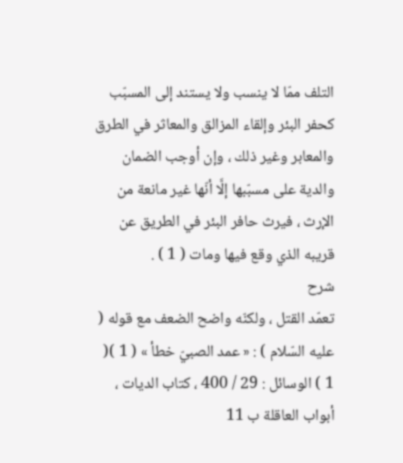التلف ممّا لا ينسب ولا يستند إلى المسبّب كحفر البئر وإلقاء المزالق والمعاثر في الطرق والمعابر وغير ذلك ، وإن أوجب الضمان والدية على مسبّبها إلَّا أنّها غير مانعة من الإرث ، فيرث حافر البئر في الطريق عن قريبه الذي وقع فيها ومات ( 1 ) .
شرح
تعمّد القتل ، ولكنّه واضح الضعف مع قوله ( عليه السّلام ) : « عمد الصبيّ خطأ » ( 1 )( 1 ) الوسائل : 29 / 400 ، كتاب الديات ، أبواب العاقلة ب 11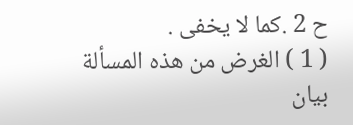ح 2 .كما لا يخفى .
( 1 ) الغرض من هذه المسألة بيان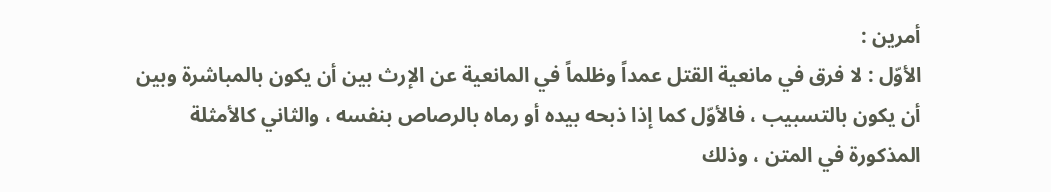أمرين :
الأوّل : لا فرق في مانعية القتل عمداً وظلماً في المانعية عن الإرث بين أن يكون بالمباشرة وبين أن يكون بالتسبيب ، فالأوّل كما إذا ذبحه بيده أو رماه بالرصاص بنفسه ، والثاني كالأمثلة المذكورة في المتن ، وذلك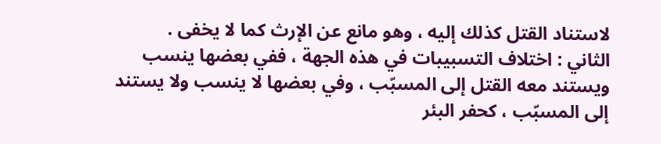لاستناد القتل كذلك إليه ، وهو مانع عن الإرث كما لا يخفى .
الثاني : اختلاف التسبيبات في هذه الجهة ، ففي بعضها ينسب ويستند معه القتل إلى المسبّب ، وفي بعضها لا ينسب ولا يستند إلى المسبّب ، كحفر البئر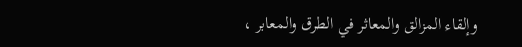وإلقاء المزالق والمعاثر في الطرق والمعابر ،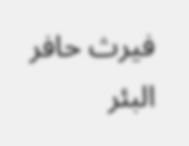فيرث حافر البئر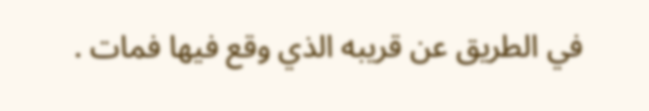في الطريق عن قريبه الذي وقع فيها فمات .